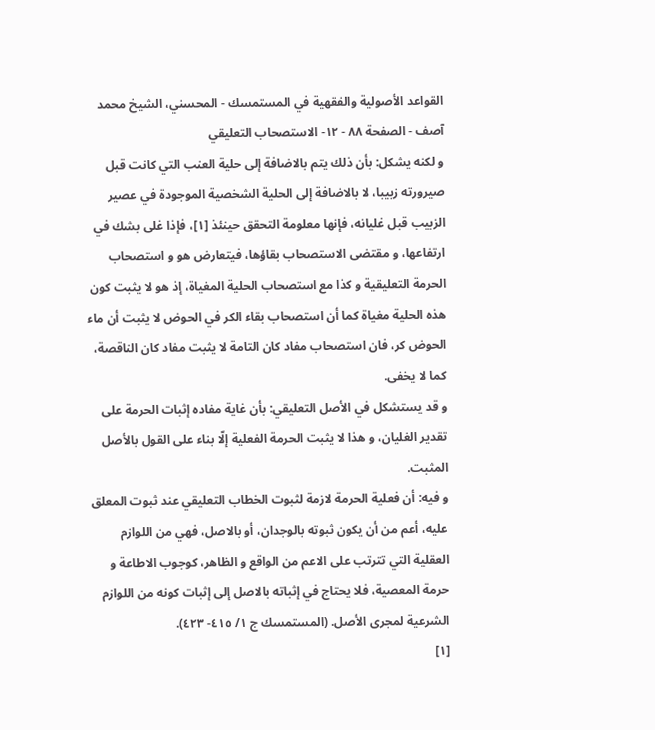القواعد الأصولية والفقهية في المستمسك - المحسني، الشيخ محمد آصف - الصفحة ٨٨ - ١٢- الاستصحاب التعليقي
و لكنه يشكل: بأن ذلك يتم بالاضافة إلى حلية العنب التي كانت قبل صيرورته زبيبا، لا بالاضافة إلى الحلية الشخصية الموجودة في عصير الزبيب قبل غليانه، فإنها معلومة التحقق حينئذ [١]، فإذا غلى بشك في ارتفاعها، و مقتضى الاستصحاب بقاؤها، فيتعارض هو و استصحاب الحرمة التعليقية و كذا مع استصحاب الحلية المغياة، إذ هو لا يثبت كون هذه الحلية مغياة كما أن استصحاب بقاء الكر في الحوض لا يثبت أن ماء الحوض كر، فان استصحاب مفاد كان التامة لا يثبت مفاد كان الناقصة، كما لا يخفى.
و قد يستشكل في الأصل التعليقي: بأن غاية مفاده إثبات الحرمة على تقدير الغليان، و هذا لا يثبت الحرمة الفعلية إلّا بناء على القول بالأصل المثبت.
و فيه: أن فعلية الحرمة لازمة لثبوت الخطاب التعليقي عند ثبوت المعلق عليه، أعم من أن يكون ثبوته بالوجدان، أو بالاصل، فهي من اللوازم العقلية التي تترتب على الاعم من الواقع و الظاهر، كوجوب الاطاعة و حرمة المعصية، فلا يحتاج في إثباته بالاصل إلى إثبات كونه من اللوازم الشرعية لمجرى الأصل. (المستمسك ج ١/ ٤١٥- ٤٢٣).
[١]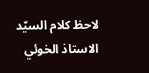لاحظ كلام السيّد الاستاذ الخوئي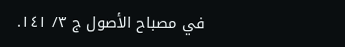في مصباح الأصول ج ٣/ ١٤١.